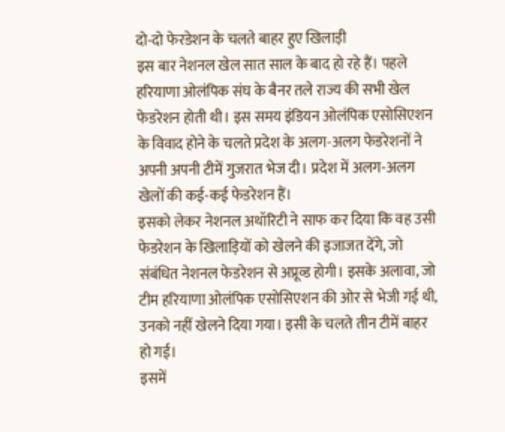दो-दो फेरडेशन के चलते बाहर हुए खिलाड़ी
इस बार नेशनल खेल सात साल के बाद हो रहे हैं। पहले हरियाणा ओलंपिक संघ के बैनर तले राज्य की सभी खेल फेडरेशन होती थी। इस समय इंडियन ओलंपिक एसोसिएशन के विवाद होने के चलते प्रदेश के अलग-अलग फेडरेशनों ने अपनी अपनी टीमें गुजरात भेज दी। प्रदेश में अलग-अलग खेलों की कई-कई फेडरेशन हैं।
इसको लेकर नेशनल अथॉरिटी ने साफ कर दिया कि वह उसी फेडरेशन के खिलाड़ियों को खेलने की इजाजत देंगे, जो संबंधित नेशनल फेडरेशन से अप्रूव्ड होगी। इसके अलावा, जो टीम हरियाणा ओलंपिक एसोसिएशन की ओर से भेजी गई थी, उनको नहीं खेलने दिया गया। इसी के चलते तीन टीमें बाहर हो गई।
इसमें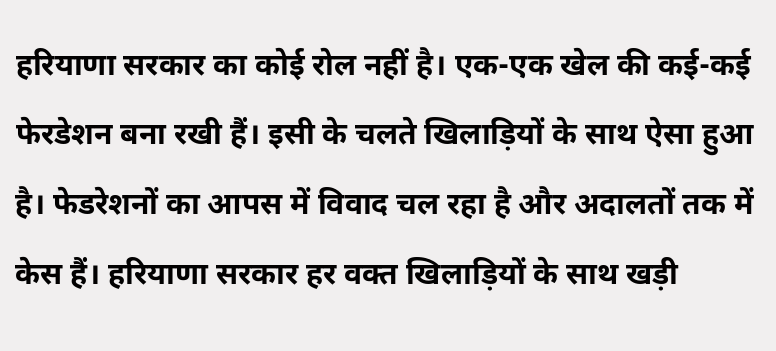हरियाणा सरकार का कोई रोल नहीं है। एक-एक खेल की कई-कई फेरडेशन बना रखी हैं। इसी के चलते खिलाड़ियों के साथ ऐसा हुआ है। फेडरेशनों का आपस में विवाद चल रहा है और अदालतों तक में केस हैं। हरियाणा सरकार हर वक्त खिलाड़ियों के साथ खड़ी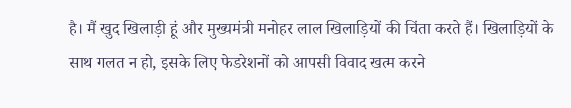है। मैं खुद खिलाड़ी हूं और मुख्यमंत्री मनोहर लाल खिलाड़ियों की चिंता करते हैं। खिलाड़ियों के साथ गलत न हो, इसके लिए फेडरेशनों को आपसी विवाद खत्म करने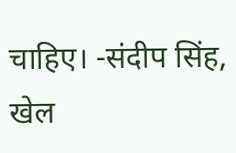चाहिए। -संदीप सिंह, खेल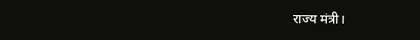राज्य मंत्री।